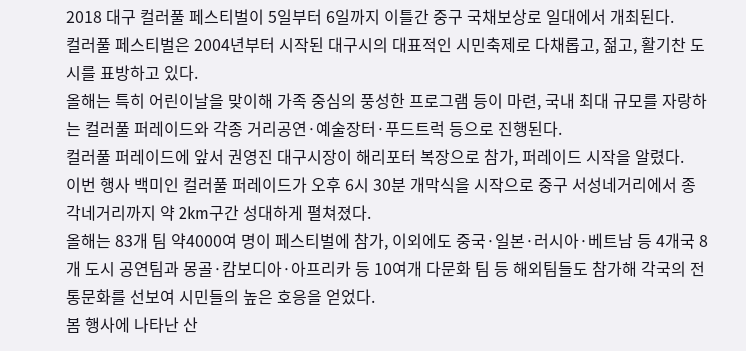2018 대구 컬러풀 페스티벌이 5일부터 6일까지 이틀간 중구 국채보상로 일대에서 개최된다.
컬러풀 페스티벌은 2004년부터 시작된 대구시의 대표적인 시민축제로 다채롭고, 젊고, 활기찬 도시를 표방하고 있다.
올해는 특히 어린이날을 맞이해 가족 중심의 풍성한 프로그램 등이 마련, 국내 최대 규모를 자랑하는 컬러풀 퍼레이드와 각종 거리공연·예술장터·푸드트럭 등으로 진행된다.
컬러풀 퍼레이드에 앞서 권영진 대구시장이 해리포터 복장으로 참가, 퍼레이드 시작을 알렸다.
이번 행사 백미인 컬러풀 퍼레이드가 오후 6시 30분 개막식을 시작으로 중구 서성네거리에서 종각네거리까지 약 2km구간 성대하게 펼쳐졌다.
올해는 83개 팀 약4000여 명이 페스티벌에 참가, 이외에도 중국·일본·러시아·베트남 등 4개국 8개 도시 공연팀과 몽골·캄보디아·아프리카 등 10여개 다문화 팀 등 해외팀들도 참가해 각국의 전통문화를 선보여 시민들의 높은 호응을 얻었다.
봄 행사에 나타난 산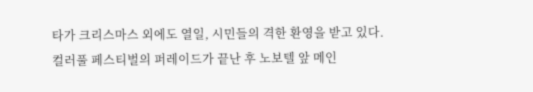타가 크리스마스 외에도 열일, 시민들의 격한 환영을 받고 있다.
컬러풀 페스티벌의 퍼레이드가 끝난 후 노보텔 앞 메인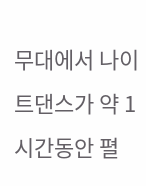무대에서 나이트댄스가 약 1시간동안 펼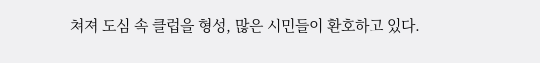쳐져 도심 속 클럽을 형성, 많은 시민들이 환호하고 있다.